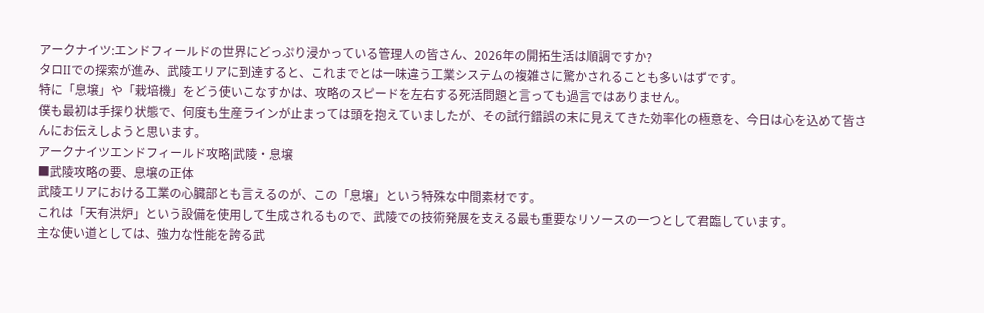アークナイツ:エンドフィールドの世界にどっぷり浸かっている管理人の皆さん、2026年の開拓生活は順調ですか?
タロIIでの探索が進み、武陵エリアに到達すると、これまでとは一味違う工業システムの複雑さに驚かされることも多いはずです。
特に「息壌」や「栽培機」をどう使いこなすかは、攻略のスピードを左右する死活問題と言っても過言ではありません。
僕も最初は手探り状態で、何度も生産ラインが止まっては頭を抱えていましたが、その試行錯誤の末に見えてきた効率化の極意を、今日は心を込めて皆さんにお伝えしようと思います。
アークナイツエンドフィールド攻略|武陵・息壌
■武陵攻略の要、息壌の正体
武陵エリアにおける工業の心臓部とも言えるのが、この「息壌」という特殊な中間素材です。
これは「天有洪炉」という設備を使用して生成されるもので、武陵での技術発展を支える最も重要なリソースの一つとして君臨しています。
主な使い道としては、強力な性能を誇る武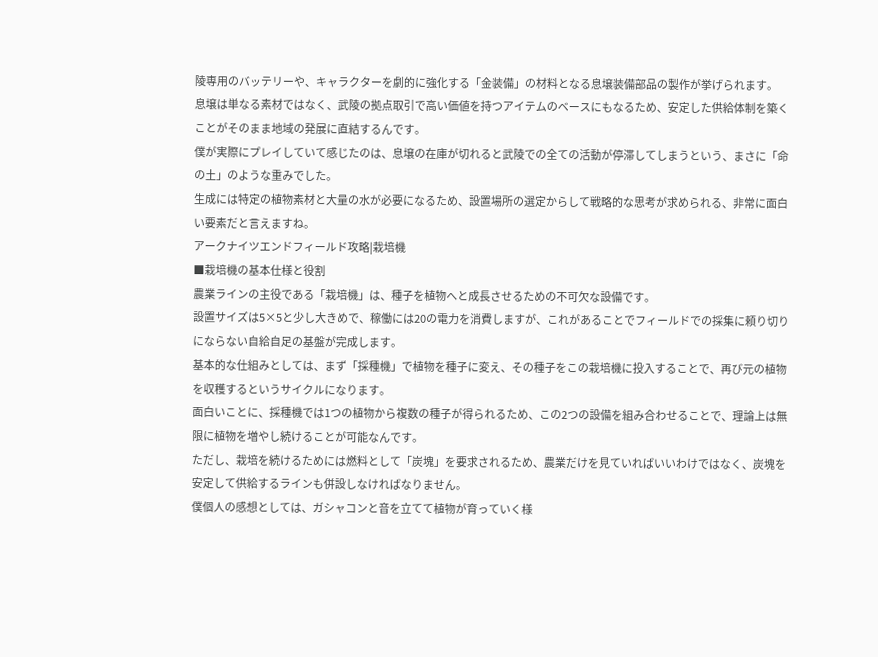陵専用のバッテリーや、キャラクターを劇的に強化する「金装備」の材料となる息壌装備部品の製作が挙げられます。
息壌は単なる素材ではなく、武陵の拠点取引で高い価値を持つアイテムのベースにもなるため、安定した供給体制を築くことがそのまま地域の発展に直結するんです。
僕が実際にプレイしていて感じたのは、息壌の在庫が切れると武陵での全ての活動が停滞してしまうという、まさに「命の土」のような重みでした。
生成には特定の植物素材と大量の水が必要になるため、設置場所の選定からして戦略的な思考が求められる、非常に面白い要素だと言えますね。
アークナイツエンドフィールド攻略|栽培機
■栽培機の基本仕様と役割
農業ラインの主役である「栽培機」は、種子を植物へと成長させるための不可欠な設備です。
設置サイズは5×5と少し大きめで、稼働には20の電力を消費しますが、これがあることでフィールドでの採集に頼り切りにならない自給自足の基盤が完成します。
基本的な仕組みとしては、まず「採種機」で植物を種子に変え、その種子をこの栽培機に投入することで、再び元の植物を収穫するというサイクルになります。
面白いことに、採種機では1つの植物から複数の種子が得られるため、この2つの設備を組み合わせることで、理論上は無限に植物を増やし続けることが可能なんです。
ただし、栽培を続けるためには燃料として「炭塊」を要求されるため、農業だけを見ていればいいわけではなく、炭塊を安定して供給するラインも併設しなければなりません。
僕個人の感想としては、ガシャコンと音を立てて植物が育っていく様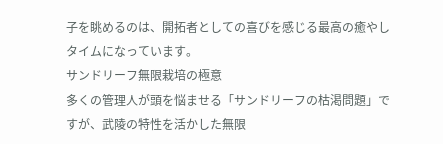子を眺めるのは、開拓者としての喜びを感じる最高の癒やしタイムになっています。
サンドリーフ無限栽培の極意
多くの管理人が頭を悩ませる「サンドリーフの枯渇問題」ですが、武陵の特性を活かした無限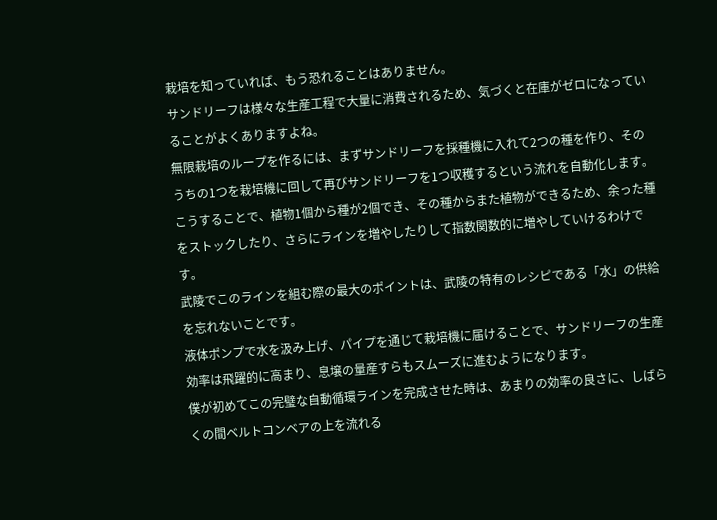栽培を知っていれば、もう恐れることはありません。
サンドリーフは様々な生産工程で大量に消費されるため、気づくと在庫がゼロになっていることがよくありますよね。
無限栽培のループを作るには、まずサンドリーフを採種機に入れて2つの種を作り、そのうちの1つを栽培機に回して再びサンドリーフを1つ収穫するという流れを自動化します。
こうすることで、植物1個から種が2個でき、その種からまた植物ができるため、余った種をストックしたり、さらにラインを増やしたりして指数関数的に増やしていけるわけです。
武陵でこのラインを組む際の最大のポイントは、武陵の特有のレシピである「水」の供給を忘れないことです。
液体ポンプで水を汲み上げ、パイプを通じて栽培機に届けることで、サンドリーフの生産効率は飛躍的に高まり、息壌の量産すらもスムーズに進むようになります。
僕が初めてこの完璧な自動循環ラインを完成させた時は、あまりの効率の良さに、しばらくの間ベルトコンベアの上を流れる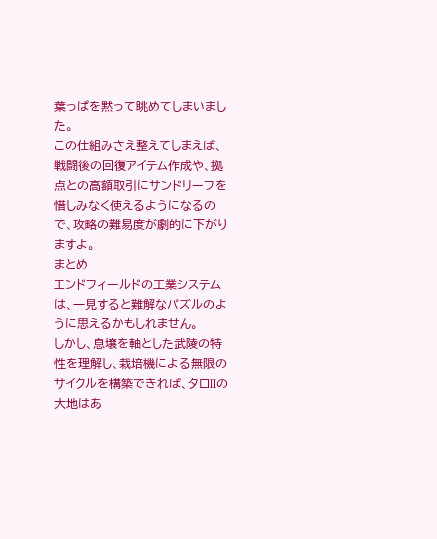葉っぱを黙って眺めてしまいました。
この仕組みさえ整えてしまえば、戦闘後の回復アイテム作成や、拠点との高額取引にサンドリーフを惜しみなく使えるようになるので、攻略の難易度が劇的に下がりますよ。
まとめ
エンドフィールドの工業システムは、一見すると難解なパズルのように思えるかもしれません。
しかし、息壌を軸とした武陵の特性を理解し、栽培機による無限のサイクルを構築できれば、タロIIの大地はあ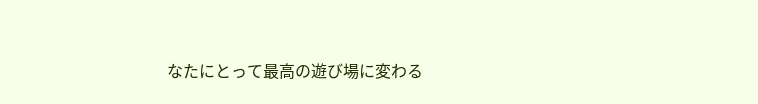なたにとって最高の遊び場に変わる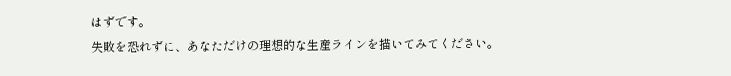はずです。
失敗を恐れずに、あなただけの理想的な生産ラインを描いてみてください。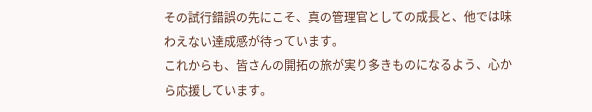その試行錯誤の先にこそ、真の管理官としての成長と、他では味わえない達成感が待っています。
これからも、皆さんの開拓の旅が実り多きものになるよう、心から応援しています。